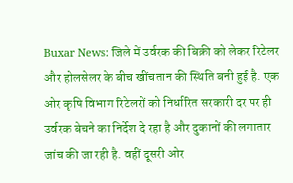Buxar News: जिले में उर्वरक की बिक्री को लेकर रिटेलर और होलसेलर के बीच खींचतान की स्थिति बनी हुई है. एक ओर कृषि विभाग रिटेलरों को निर्धारित सरकारी दर पर ही उर्वरक बेचने का निर्देश दे रहा है और दुकानों की लगातार जांच की जा रही है. वहीं दूसरी ओर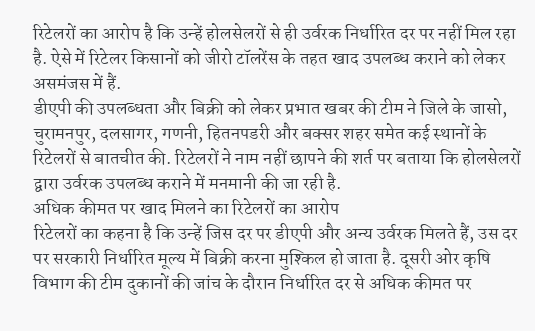रिटेलरों का आरोप है कि उन्हें होलसेलरों से ही उर्वरक निर्धारित दर पर नहीं मिल रहा है. ऐसे में रिटेलर किसानों को जीरो टॉलरेंस के तहत खाद उपलब्ध कराने को लेकर असमंजस में हैं.
डीएपी की उपलब्धता और बिक्री को लेकर प्रभात खबर की टीम ने जिले के जासो, चुरामनपुर, दलसागर, गणनी, हितनपडरी और बक्सर शहर समेत कई स्थानों के रिटेलरों से बातचीत की. रिटेलरों ने नाम नहीं छापने की शर्त पर बताया कि होलसेलरों द्वारा उर्वरक उपलब्ध कराने में मनमानी की जा रही है.
अधिक कीमत पर खाद मिलने का रिटेलरों का आरोप
रिटेलरों का कहना है कि उन्हें जिस दर पर डीएपी और अन्य उर्वरक मिलते हैं, उस दर पर सरकारी निर्धारित मूल्य में बिक्री करना मुश्किल हो जाता है. दूसरी ओर कृषि विभाग की टीम दुकानों की जांच के दौरान निर्धारित दर से अधिक कीमत पर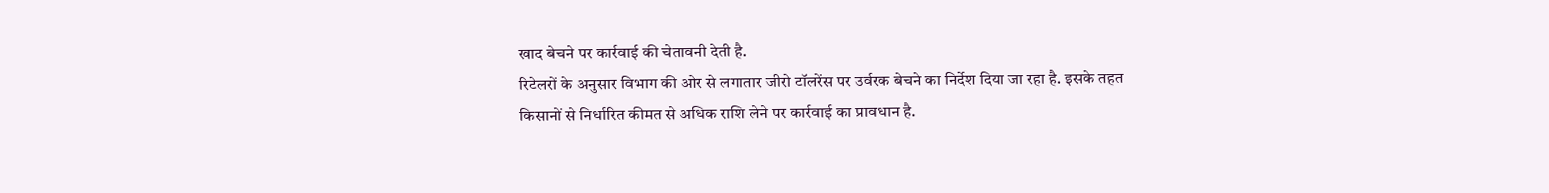खाद बेचने पर कार्रवाई की चेतावनी देती है.
रिटेलरों के अनुसार विभाग की ओर से लगातार जीरो टॉलरेंस पर उर्वरक बेचने का निर्देश दिया जा रहा है. इसके तहत किसानों से निर्धारित कीमत से अधिक राशि लेने पर कार्रवाई का प्रावधान है.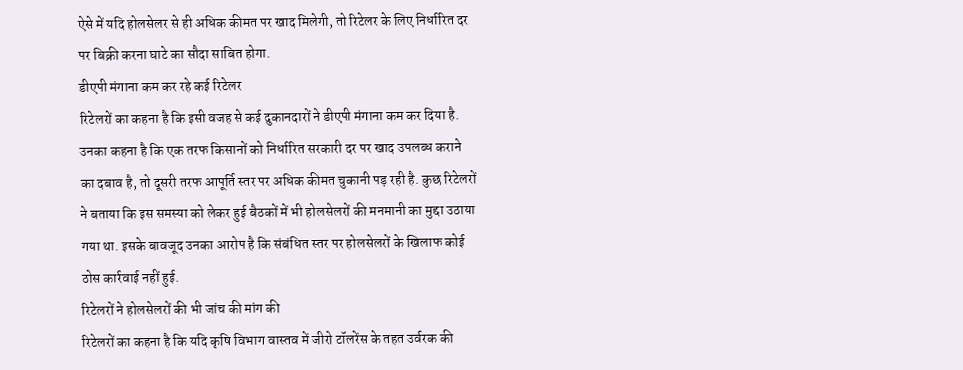ऐसे में यदि होलसेलर से ही अधिक कीमत पर खाद मिलेगी, तो रिटेलर के लिए निर्धारित दर पर बिक्री करना घाटे का सौदा साबित होगा.
डीएपी मंगाना कम कर रहे कई रिटेलर
रिटेलरों का कहना है कि इसी वजह से कई दुकानदारों ने डीएपी मंगाना कम कर दिया है. उनका कहना है कि एक तरफ किसानों को निर्धारित सरकारी दर पर खाद उपलब्ध कराने का दबाव है, तो दूसरी तरफ आपूर्ति स्तर पर अधिक कीमत चुकानी पड़ रही है. कुछ रिटेलरों ने बताया कि इस समस्या को लेकर हुई बैठकों में भी होलसेलरों की मनमानी का मुद्दा उठाया गया था. इसके बावजूद उनका आरोप है कि संबंधित स्तर पर होलसेलरों के खिलाफ कोई ठोस कार्रवाई नहीं हुई.
रिटेलरों ने होलसेलरों की भी जांच की मांग की
रिटेलरों का कहना है कि यदि कृषि विभाग वास्तव में जीरो टॉलरेंस के तहत उर्वरक की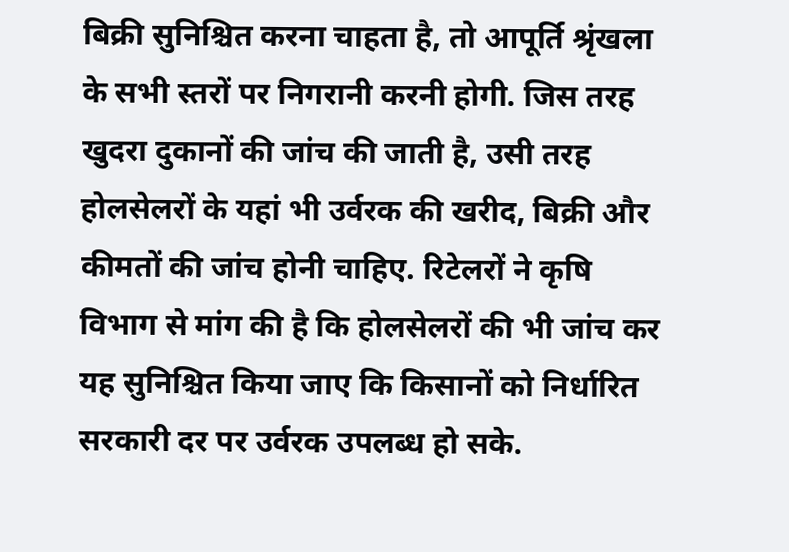बिक्री सुनिश्चित करना चाहता है, तो आपूर्ति श्रृंखला के सभी स्तरों पर निगरानी करनी होगी. जिस तरह खुदरा दुकानों की जांच की जाती है, उसी तरह होलसेलरों के यहां भी उर्वरक की खरीद, बिक्री और कीमतों की जांच होनी चाहिए. रिटेलरों ने कृषि विभाग से मांग की है कि होलसेलरों की भी जांच कर यह सुनिश्चित किया जाए कि किसानों को निर्धारित सरकारी दर पर उर्वरक उपलब्ध हो सके.